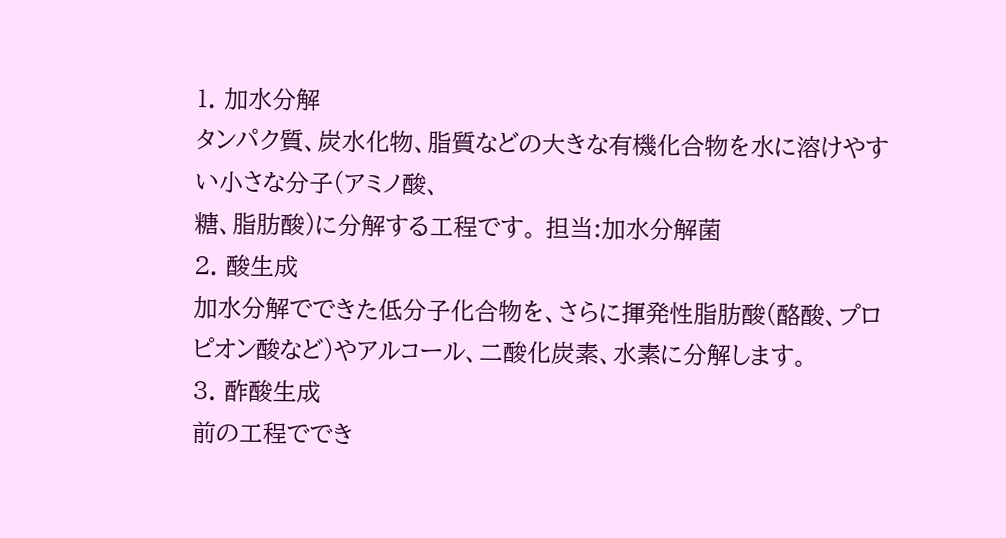1. 加水分解
タンパク質、炭水化物、脂質などの大きな有機化合物を水に溶けやすい小さな分子(アミノ酸、
糖、脂肪酸)に分解する工程です。 担当:加水分解菌
2. 酸生成
加水分解でできた低分子化合物を、さらに揮発性脂肪酸(酪酸、プロピオン酸など)やアルコール、二酸化炭素、水素に分解します。
3. 酢酸生成
前の工程ででき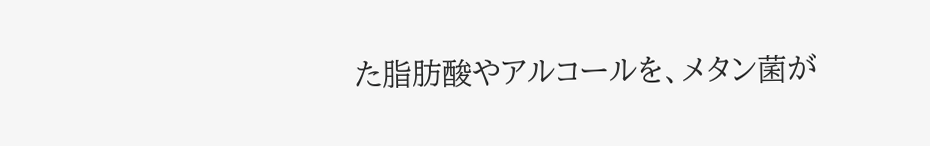た脂肪酸やアルコールを、メタン菌が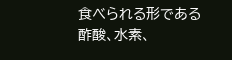食べられる形である酢酸、水素、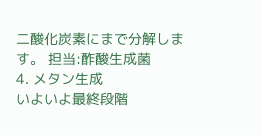二酸化炭素にまで分解します。 担当:酢酸生成菌
4. メタン生成
いよいよ最終段階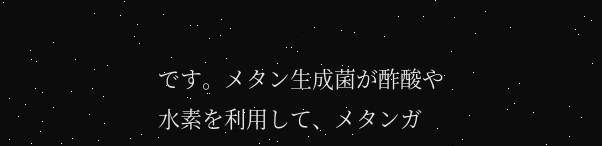です。メタン生成菌が酢酸や水素を利用して、メタンガ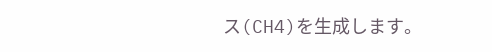ス(CH4)を生成します。